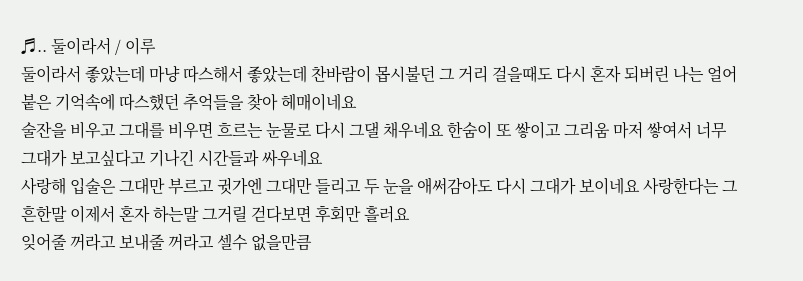♬.. 둘이라서 / 이루
둘이라서 좋았는데 마냥 따스해서 좋았는데 찬바람이 몹시불던 그 거리 걸을때도 다시 혼자 되버린 나는 얼어붙은 기억속에 따스했던 추억들을 찾아 헤매이네요
술잔을 비우고 그대를 비우면 흐르는 눈물로 다시 그댈 채우네요 한숨이 또 쌓이고 그리움 마저 쌓여서 너무 그대가 보고싶다고 기나긴 시간들과 싸우네요
사랑해 입술은 그대만 부르고 귓가엔 그대만 들리고 두 눈을 애써감아도 다시 그대가 보이네요 사랑한다는 그 흔한말 이제서 혼자 하는말 그거릴 걷다보면 후회만 흘러요
잊어줄 꺼라고 보내줄 꺼라고 셀수 없을만큼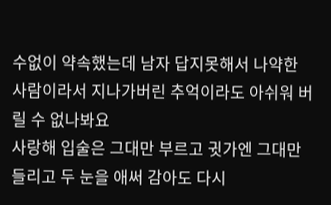수없이 약속했는데 남자 답지못해서 나약한 사람이라서 지나가버린 추억이라도 아쉬워 버릴 수 없나봐요
사랑해 입술은 그대만 부르고 귓가엔 그대만 들리고 두 눈을 애써 감아도 다시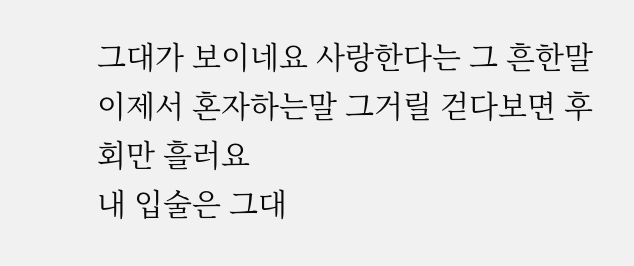그대가 보이네요 사랑한다는 그 흔한말 이제서 혼자하는말 그거릴 걷다보면 후회만 흘러요
내 입술은 그대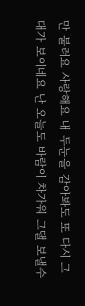만 불러요 사랑해요 내 두눈을 감아봐도 또 다시 그대가 보이네요 난 오늘도 바람이 차가워 그댈 보낼수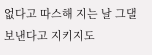없다고 따스해 지는 날 그댈 보낸다고 지키지도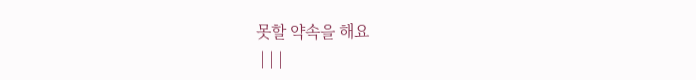못할 약속을 해요
 | | |